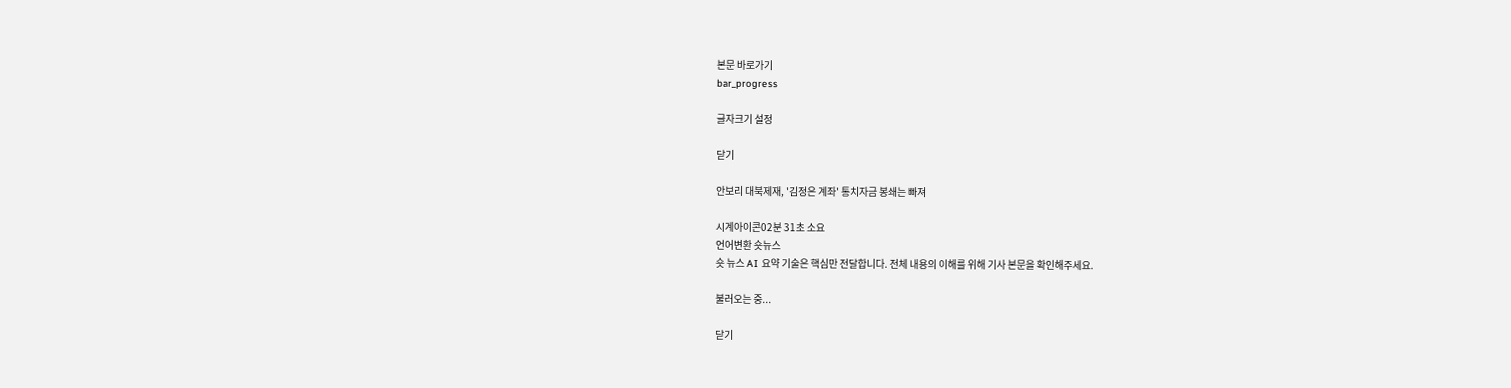본문 바로가기
bar_progress

글자크기 설정

닫기

안보리 대북제재, '김정은 계좌' 통치자금 봉쇄는 빠져

시계아이콘02분 31초 소요
언어변환 숏뉴스
숏 뉴스 AI 요약 기술은 핵심만 전달합니다. 전체 내용의 이해를 위해 기사 본문을 확인해주세요.

불러오는 중...

닫기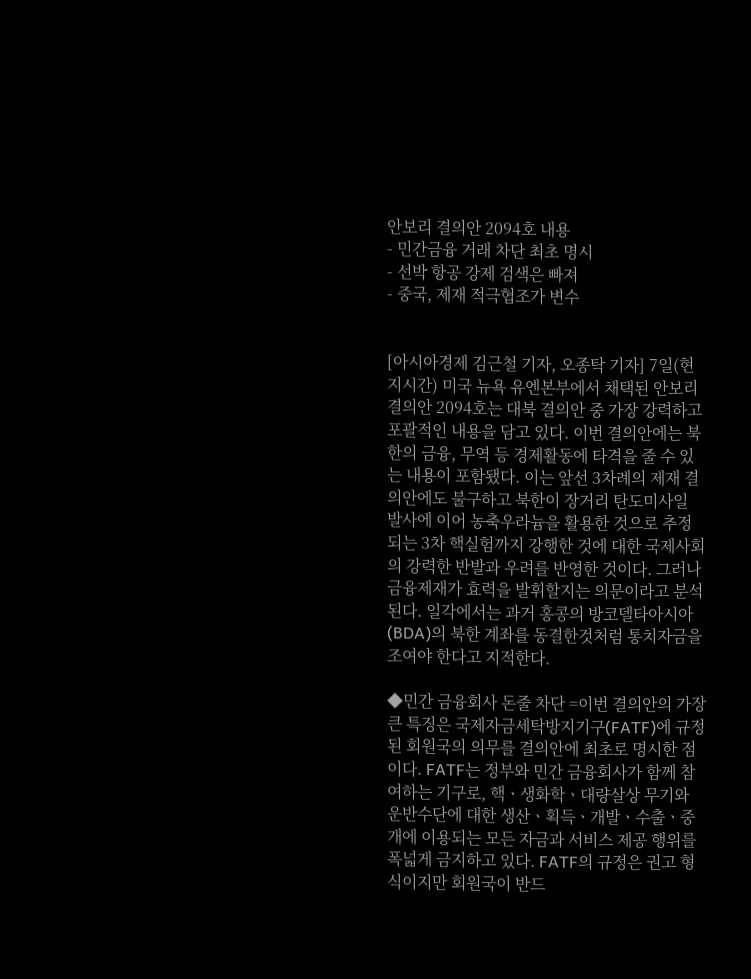안보리 결의안 2094호 내용
- 민간금융 거래 차단 최초 명시
- 선박 항공 강제 검색은 빠져
- 중국, 제재 적극협조가 변수


[아시아경제 김근철 기자, 오종탁 기자] 7일(현지시간) 미국 뉴욕 유엔본부에서 채택된 안보리 결의안 2094호는 대북 결의안 중 가장 강력하고 포괄적인 내용을 담고 있다. 이번 결의안에는 북한의 금융, 무역 등 경제활동에 타격을 줄 수 있는 내용이 포함됐다. 이는 앞선 3차례의 제재 결의안에도 불구하고 북한이 장거리 탄도미사일 발사에 이어 농축우라늄을 활용한 것으로 추정되는 3차 핵실험까지 강행한 것에 대한 국제사회의 강력한 반발과 우려를 반영한 것이다. 그러나 금융제재가 효력을 발휘할지는 의문이라고 분석된다. 일각에서는 과거 홍콩의 방코델타아시아(BDA)의 북한 계좌를 동결한것처럼 통치자금을 조여야 한다고 지적한다.

◆민간 금융회사 돈줄 차단 =이번 결의안의 가장 큰 특징은 국제자금세탁방지기구(FATF)에 규정된 회원국의 의무를 결의안에 최초로 명시한 점이다. FATF는 정부와 민간 금융회사가 함께 참여하는 기구로, 핵ㆍ생화학ㆍ대량살상 무기와 운반수단에 대한 생산ㆍ획득ㆍ개발ㆍ수출ㆍ중개에 이용되는 모든 자금과 서비스 제공 행위를 폭넓게 금지하고 있다. FATF의 규정은 권고 형식이지만 회원국이 반드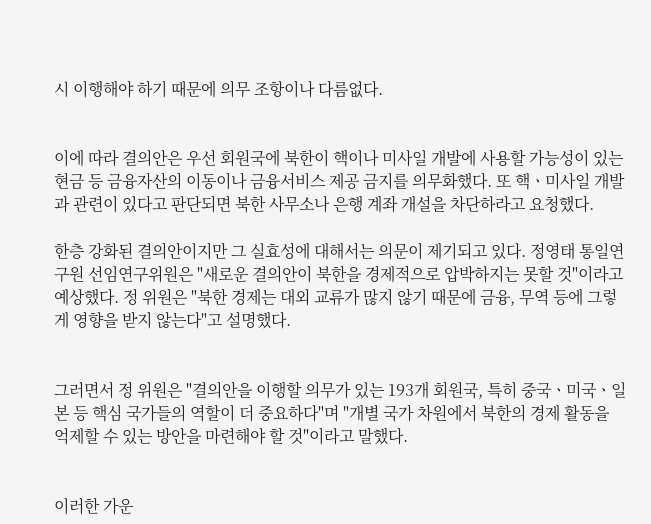시 이행해야 하기 때문에 의무 조항이나 다름없다.


이에 따라 결의안은 우선 회원국에 북한이 핵이나 미사일 개발에 사용할 가능성이 있는 현금 등 금융자산의 이동이나 금융서비스 제공 금지를 의무화했다. 또 핵ㆍ미사일 개발과 관련이 있다고 판단되면 북한 사무소나 은행 계좌 개설을 차단하라고 요청했다.

한층 강화된 결의안이지만 그 실효성에 대해서는 의문이 제기되고 있다. 정영태 통일연구원 선임연구위원은 "새로운 결의안이 북한을 경제적으로 압박하지는 못할 것"이라고 예상했다. 정 위원은 "북한 경제는 대외 교류가 많지 않기 때문에 금융, 무역 등에 그렇게 영향을 받지 않는다"고 설명했다.


그러면서 정 위원은 "결의안을 이행할 의무가 있는 193개 회원국, 특히 중국ㆍ미국ㆍ일본 등 핵심 국가들의 역할이 더 중요하다"며 "개별 국가 차원에서 북한의 경제 활동을 억제할 수 있는 방안을 마련해야 할 것"이라고 말했다.


이러한 가운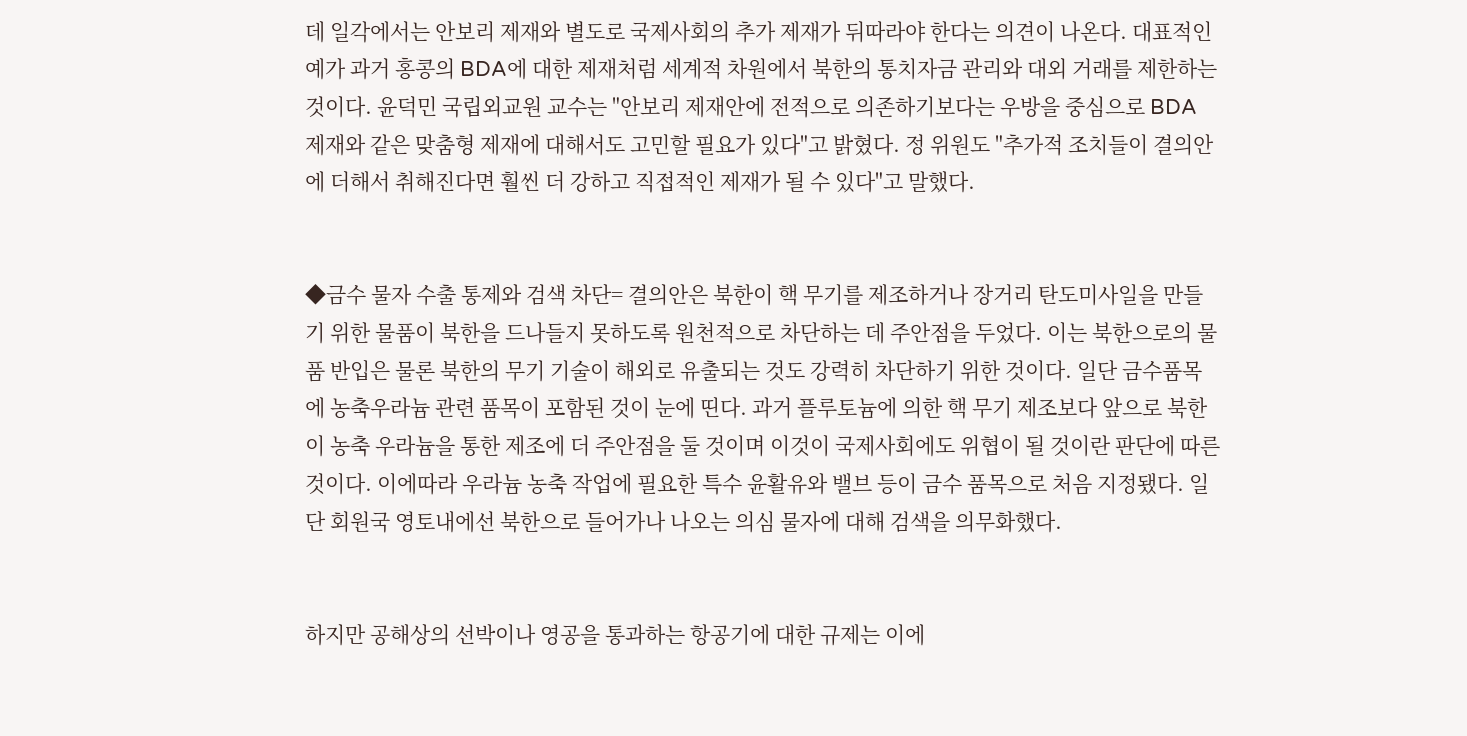데 일각에서는 안보리 제재와 별도로 국제사회의 추가 제재가 뒤따라야 한다는 의견이 나온다. 대표적인 예가 과거 홍콩의 BDA에 대한 제재처럼 세계적 차원에서 북한의 통치자금 관리와 대외 거래를 제한하는 것이다. 윤덕민 국립외교원 교수는 "안보리 제재안에 전적으로 의존하기보다는 우방을 중심으로 BDA 제재와 같은 맞춤형 제재에 대해서도 고민할 필요가 있다"고 밝혔다. 정 위원도 "추가적 조치들이 결의안에 더해서 취해진다면 훨씬 더 강하고 직접적인 제재가 될 수 있다"고 말했다.


◆금수 물자 수출 통제와 검색 차단= 결의안은 북한이 핵 무기를 제조하거나 장거리 탄도미사일을 만들기 위한 물품이 북한을 드나들지 못하도록 원천적으로 차단하는 데 주안점을 두었다. 이는 북한으로의 물품 반입은 물론 북한의 무기 기술이 해외로 유출되는 것도 강력히 차단하기 위한 것이다. 일단 금수품목에 농축우라늄 관련 품목이 포함된 것이 눈에 띤다. 과거 플루토늄에 의한 핵 무기 제조보다 앞으로 북한이 농축 우라늄을 통한 제조에 더 주안점을 둘 것이며 이것이 국제사회에도 위협이 될 것이란 판단에 따른 것이다. 이에따라 우라늄 농축 작업에 필요한 특수 윤활유와 밸브 등이 금수 품목으로 처음 지정됐다. 일단 회원국 영토내에선 북한으로 들어가나 나오는 의심 물자에 대해 검색을 의무화했다.


하지만 공해상의 선박이나 영공을 통과하는 항공기에 대한 규제는 이에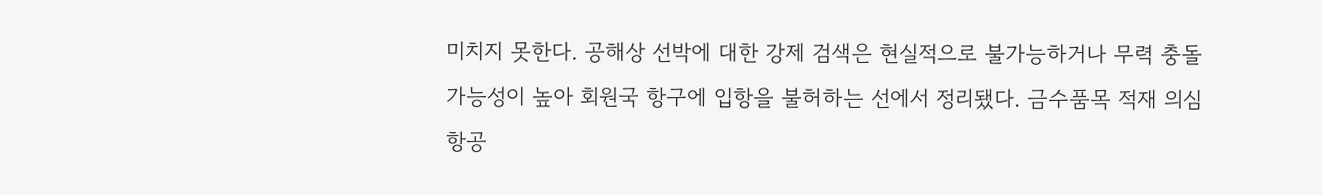미치지 못한다. 공해상 선박에 대한 강제 검색은 현실적으로 불가능하거나 무력 충돌 가능성이 높아 회원국 항구에 입항을 불허하는 선에서 정리됐다. 금수품목 적재 의심 항공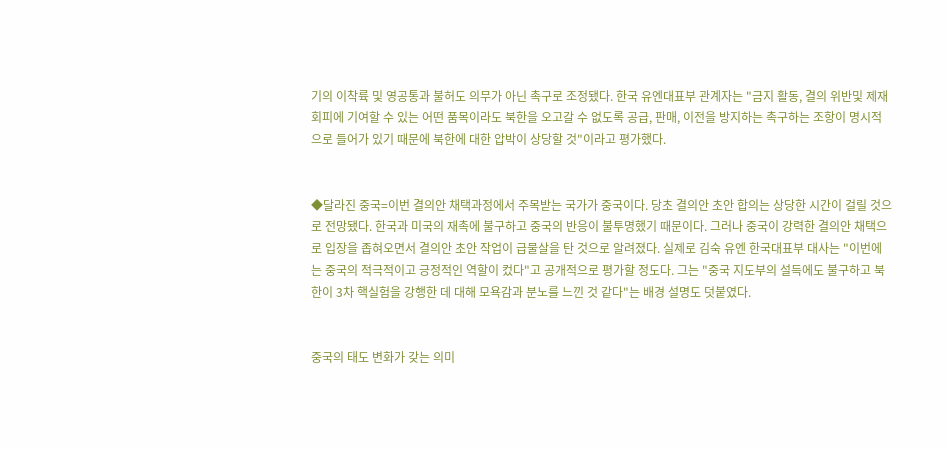기의 이착륙 및 영공통과 불허도 의무가 아닌 촉구로 조정됐다. 한국 유엔대표부 관계자는 "금지 활동, 결의 위반및 제재 회피에 기여할 수 있는 어떤 품목이라도 북한을 오고갈 수 없도록 공급, 판매, 이전을 방지하는 촉구하는 조항이 명시적으로 들어가 있기 때문에 북한에 대한 압박이 상당할 것"이라고 평가했다.


◆달라진 중국=이번 결의안 채택과정에서 주목받는 국가가 중국이다. 당초 결의안 초안 합의는 상당한 시간이 걸릴 것으로 전망됐다. 한국과 미국의 재촉에 불구하고 중국의 반응이 불투명했기 때문이다. 그러나 중국이 강력한 결의안 채택으로 입장을 좁혀오면서 결의안 초안 작업이 급물살을 탄 것으로 알려졌다. 실제로 김숙 유엔 한국대표부 대사는 "이번에는 중국의 적극적이고 긍정적인 역할이 컸다"고 공개적으로 평가할 정도다. 그는 "중국 지도부의 설득에도 불구하고 북한이 3차 핵실험을 강행한 데 대해 모욕감과 분노를 느낀 것 같다"는 배경 설명도 덧붙였다.


중국의 태도 변화가 갖는 의미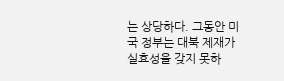는 상당하다. 그동안 미국 정부는 대북 제재가 실효성을 갖지 못하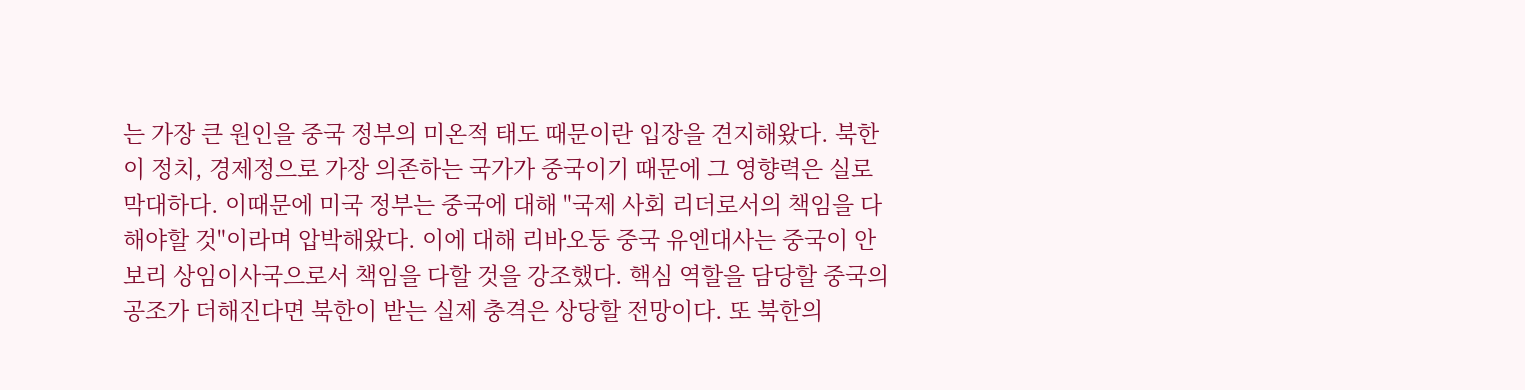는 가장 큰 원인을 중국 정부의 미온적 태도 때문이란 입장을 견지해왔다. 북한이 정치, 경제정으로 가장 의존하는 국가가 중국이기 때문에 그 영향력은 실로 막대하다. 이때문에 미국 정부는 중국에 대해 "국제 사회 리더로서의 책임을 다해야할 것"이라며 압박해왔다. 이에 대해 리바오둥 중국 유엔대사는 중국이 안보리 상임이사국으로서 책임을 다할 것을 강조했다. 핵심 역할을 담당할 중국의 공조가 더해진다면 북한이 받는 실제 충격은 상당할 전망이다. 또 북한의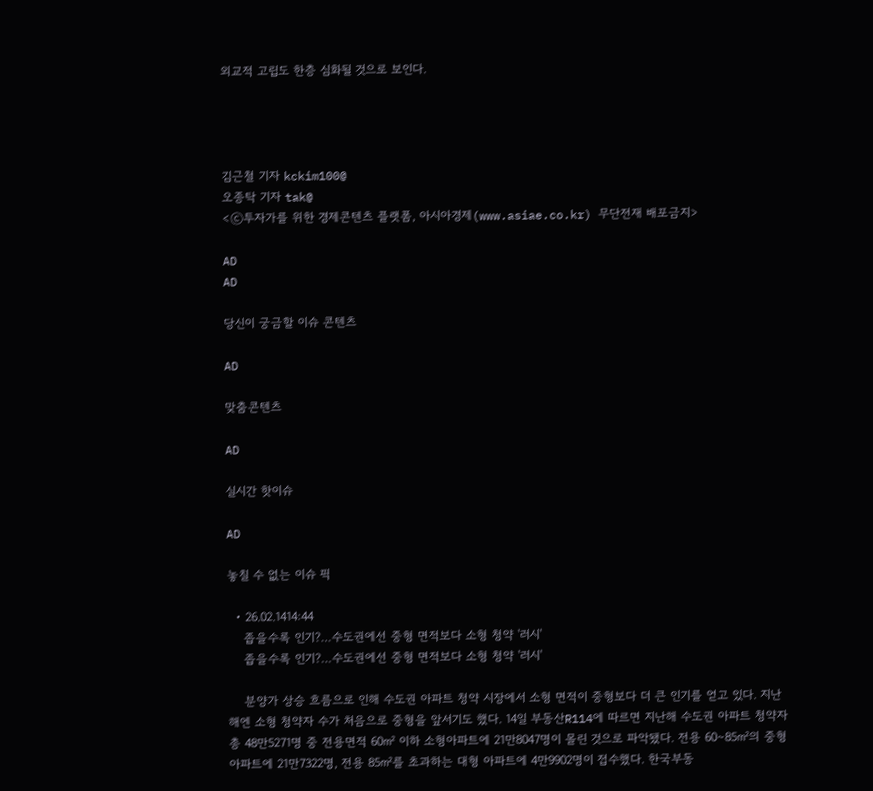외교적 고립도 한층 심화될 것으로 보인다.




김근철 기자 kckim100@
오종탁 기자 tak@
<ⓒ투자가를 위한 경제콘텐츠 플랫폼, 아시아경제(www.asiae.co.kr) 무단전재 배포금지>

AD
AD

당신이 궁금할 이슈 콘텐츠

AD

맞춤콘텐츠

AD

실시간 핫이슈

AD

놓칠 수 없는 이슈 픽

  • 26.02.1414:44
    좁을수록 인기?…수도권에선 중형 면적보다 소형 청약 '러시'
    좁을수록 인기?…수도권에선 중형 면적보다 소형 청약 '러시'

    분양가 상승 흐름으로 인해 수도권 아파트 청약 시장에서 소형 면적이 중형보다 더 큰 인기를 얻고 있다. 지난해엔 소형 청약자 수가 처음으로 중형을 앞서기도 했다. 14일 부동산R114에 따르면 지난해 수도권 아파트 청약자 총 48만5271명 중 전용면적 60㎡ 이하 소형아파트에 21만8047명이 몰린 것으로 파악됐다. 전용 60∼85㎡의 중형 아파트에 21만7322명, 전용 85㎡를 초과하는 대형 아파트에 4만9902명이 접수했다. 한국부동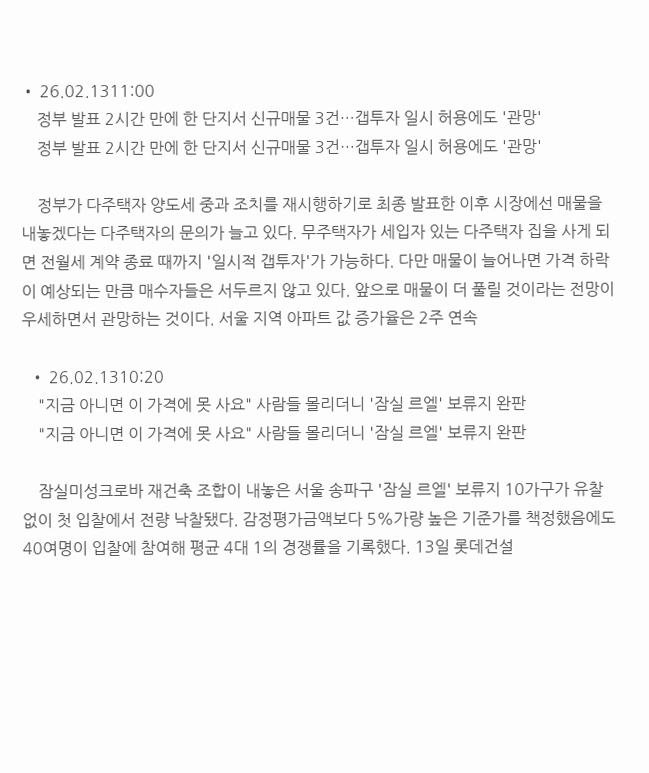• 26.02.1311:00
    정부 발표 2시간 만에 한 단지서 신규매물 3건…갭투자 일시 허용에도 '관망'
    정부 발표 2시간 만에 한 단지서 신규매물 3건…갭투자 일시 허용에도 '관망'

    정부가 다주택자 양도세 중과 조치를 재시행하기로 최종 발표한 이후 시장에선 매물을 내놓겠다는 다주택자의 문의가 늘고 있다. 무주택자가 세입자 있는 다주택자 집을 사게 되면 전월세 계약 종료 때까지 '일시적 갭투자'가 가능하다. 다만 매물이 늘어나면 가격 하락이 예상되는 만큼 매수자들은 서두르지 않고 있다. 앞으로 매물이 더 풀릴 것이라는 전망이 우세하면서 관망하는 것이다. 서울 지역 아파트 값 증가율은 2주 연속

  • 26.02.1310:20
    "지금 아니면 이 가격에 못 사요" 사람들 몰리더니 '잠실 르엘' 보류지 완판
    "지금 아니면 이 가격에 못 사요" 사람들 몰리더니 '잠실 르엘' 보류지 완판

    잠실미성크로바 재건축 조합이 내놓은 서울 송파구 '잠실 르엘' 보류지 10가구가 유찰 없이 첫 입찰에서 전량 낙찰됐다. 감정평가금액보다 5%가량 높은 기준가를 책정했음에도 40여명이 입찰에 참여해 평균 4대 1의 경쟁률을 기록했다. 13일 롯데건설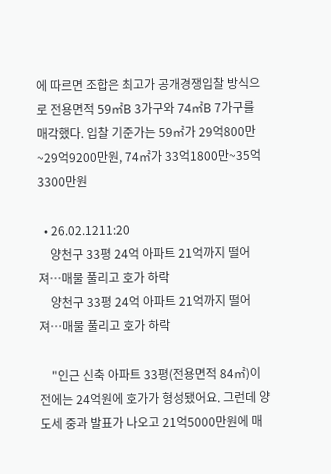에 따르면 조합은 최고가 공개경쟁입찰 방식으로 전용면적 59㎡B 3가구와 74㎡B 7가구를 매각했다. 입찰 기준가는 59㎡가 29억800만~29억9200만원, 74㎡가 33억1800만~35억3300만원

  • 26.02.1211:20
    양천구 33평 24억 아파트 21억까지 떨어져…매물 풀리고 호가 하락
    양천구 33평 24억 아파트 21억까지 떨어져…매물 풀리고 호가 하락

    "인근 신축 아파트 33평(전용면적 84㎡)이 전에는 24억원에 호가가 형성됐어요. 그런데 양도세 중과 발표가 나오고 21억5000만원에 매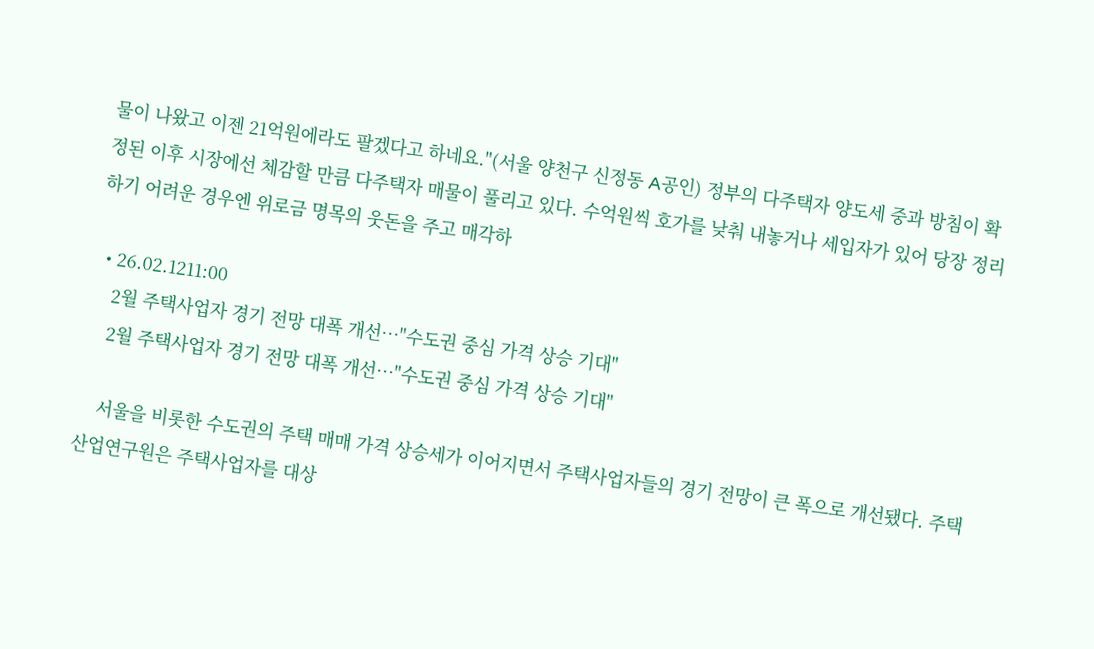물이 나왔고 이젠 21억원에라도 팔겠다고 하네요."(서울 양천구 신정동 A공인) 정부의 다주택자 양도세 중과 방침이 확정된 이후 시장에선 체감할 만큼 다주택자 매물이 풀리고 있다. 수억원씩 호가를 낮춰 내놓거나 세입자가 있어 당장 정리하기 어려운 경우엔 위로금 명목의 웃돈을 주고 매각하

  • 26.02.1211:00
    2월 주택사업자 경기 전망 대폭 개선…"수도권 중심 가격 상승 기대"
    2월 주택사업자 경기 전망 대폭 개선…"수도권 중심 가격 상승 기대"

    서울을 비롯한 수도권의 주택 매매 가격 상승세가 이어지면서 주택사업자들의 경기 전망이 큰 폭으로 개선됐다. 주택산업연구원은 주택사업자를 대상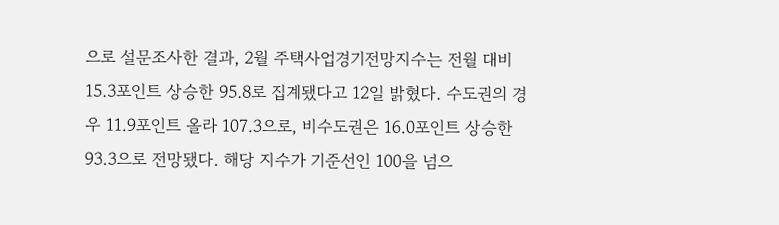으로 설문조사한 결과, 2월 주택사업경기전망지수는 전월 대비 15.3포인트 상승한 95.8로 집계됐다고 12일 밝혔다. 수도권의 경우 11.9포인트 올라 107.3으로, 비수도권은 16.0포인트 상승한 93.3으로 전망됐다. 해당 지수가 기준선인 100을 넘으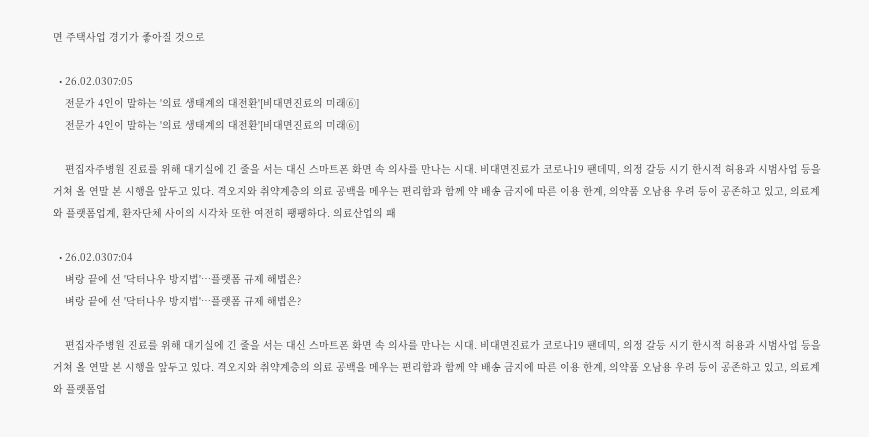면 주택사업 경기가 좋아질 것으로

  • 26.02.0307:05
    전문가 4인이 말하는 '의료 생태계의 대전환'[비대면진료의 미래⑥]
    전문가 4인이 말하는 '의료 생태계의 대전환'[비대면진료의 미래⑥]

    편집자주병원 진료를 위해 대기실에 긴 줄을 서는 대신 스마트폰 화면 속 의사를 만나는 시대. 비대면진료가 코로나19 팬데믹, 의정 갈등 시기 한시적 허용과 시범사업 등을 거쳐 올 연말 본 시행을 앞두고 있다. 격오지와 취약계층의 의료 공백을 메우는 편리함과 함께 약 배송 금지에 따른 이용 한계, 의약품 오남용 우려 등이 공존하고 있고, 의료계와 플랫폼업계, 환자단체 사이의 시각차 또한 여전히 팽팽하다. 의료산업의 패

  • 26.02.0307:04
    벼랑 끝에 선 '닥터나우 방지법'…플랫폼 규제 해법은?
    벼랑 끝에 선 '닥터나우 방지법'…플랫폼 규제 해법은?

    편집자주병원 진료를 위해 대기실에 긴 줄을 서는 대신 스마트폰 화면 속 의사를 만나는 시대. 비대면진료가 코로나19 팬데믹, 의정 갈등 시기 한시적 허용과 시범사업 등을 거쳐 올 연말 본 시행을 앞두고 있다. 격오지와 취약계층의 의료 공백을 메우는 편리함과 함께 약 배송 금지에 따른 이용 한계, 의약품 오남용 우려 등이 공존하고 있고, 의료계와 플랫폼업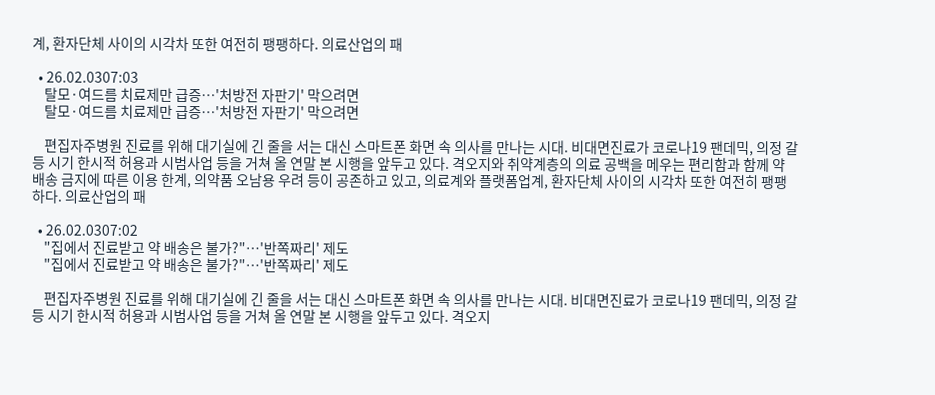계, 환자단체 사이의 시각차 또한 여전히 팽팽하다. 의료산업의 패

  • 26.02.0307:03
    탈모·여드름 치료제만 급증…'처방전 자판기' 막으려면
    탈모·여드름 치료제만 급증…'처방전 자판기' 막으려면

    편집자주병원 진료를 위해 대기실에 긴 줄을 서는 대신 스마트폰 화면 속 의사를 만나는 시대. 비대면진료가 코로나19 팬데믹, 의정 갈등 시기 한시적 허용과 시범사업 등을 거쳐 올 연말 본 시행을 앞두고 있다. 격오지와 취약계층의 의료 공백을 메우는 편리함과 함께 약 배송 금지에 따른 이용 한계, 의약품 오남용 우려 등이 공존하고 있고, 의료계와 플랫폼업계, 환자단체 사이의 시각차 또한 여전히 팽팽하다. 의료산업의 패

  • 26.02.0307:02
    "집에서 진료받고 약 배송은 불가?"…'반쪽짜리' 제도
    "집에서 진료받고 약 배송은 불가?"…'반쪽짜리' 제도

    편집자주병원 진료를 위해 대기실에 긴 줄을 서는 대신 스마트폰 화면 속 의사를 만나는 시대. 비대면진료가 코로나19 팬데믹, 의정 갈등 시기 한시적 허용과 시범사업 등을 거쳐 올 연말 본 시행을 앞두고 있다. 격오지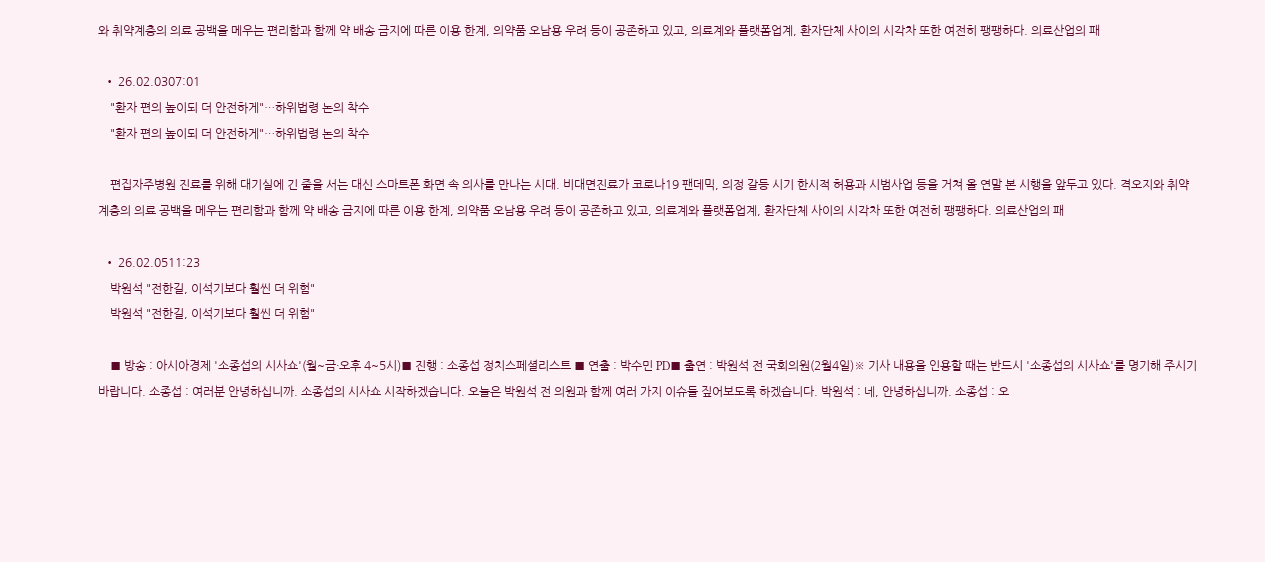와 취약계층의 의료 공백을 메우는 편리함과 함께 약 배송 금지에 따른 이용 한계, 의약품 오남용 우려 등이 공존하고 있고, 의료계와 플랫폼업계, 환자단체 사이의 시각차 또한 여전히 팽팽하다. 의료산업의 패

  • 26.02.0307:01
    "환자 편의 높이되 더 안전하게"…하위법령 논의 착수
    "환자 편의 높이되 더 안전하게"…하위법령 논의 착수

    편집자주병원 진료를 위해 대기실에 긴 줄을 서는 대신 스마트폰 화면 속 의사를 만나는 시대. 비대면진료가 코로나19 팬데믹, 의정 갈등 시기 한시적 허용과 시범사업 등을 거쳐 올 연말 본 시행을 앞두고 있다. 격오지와 취약계층의 의료 공백을 메우는 편리함과 함께 약 배송 금지에 따른 이용 한계, 의약품 오남용 우려 등이 공존하고 있고, 의료계와 플랫폼업계, 환자단체 사이의 시각차 또한 여전히 팽팽하다. 의료산업의 패

  • 26.02.0511:23
    박원석 "전한길, 이석기보다 훨씬 더 위험"
    박원석 "전한길, 이석기보다 훨씬 더 위험"

    ■ 방송 : 아시아경제 '소종섭의 시사쇼'(월~금·오후 4~5시)■ 진행 : 소종섭 정치스페셜리스트 ■ 연출 : 박수민 PD■ 출연 : 박원석 전 국회의원(2월4일)※ 기사 내용을 인용할 때는 반드시 '소종섭의 시사쇼'를 명기해 주시기 바랍니다. 소종섭 : 여러분 안녕하십니까. 소종섭의 시사쇼 시작하겠습니다. 오늘은 박원석 전 의원과 함께 여러 가지 이슈들 짚어보도록 하겠습니다. 박원석 : 네, 안녕하십니까. 소종섭 : 오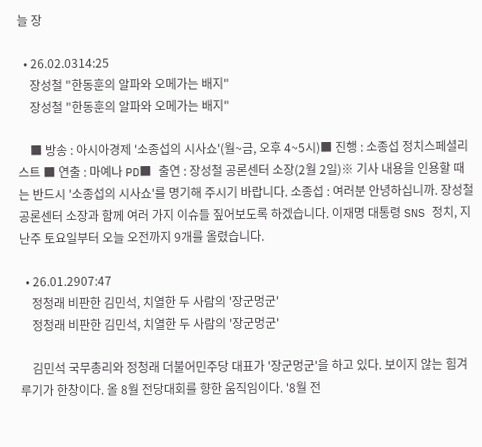늘 장

  • 26.02.0314:25
    장성철 "한동훈의 알파와 오메가는 배지"
    장성철 "한동훈의 알파와 오메가는 배지"

    ■ 방송 : 아시아경제 '소종섭의 시사쇼'(월~금, 오후 4~5시)■ 진행 : 소종섭 정치스페셜리스트 ■ 연출 : 마예나 PD■ 출연 : 장성철 공론센터 소장(2월 2일)※ 기사 내용을 인용할 때는 반드시 '소종섭의 시사쇼'를 명기해 주시기 바랍니다. 소종섭 : 여러분 안녕하십니까. 장성철 공론센터 소장과 함께 여러 가지 이슈들 짚어보도록 하겠습니다. 이재명 대통령 SNS 정치, 지난주 토요일부터 오늘 오전까지 9개를 올렸습니다.

  • 26.01.2907:47
    정청래 비판한 김민석, 치열한 두 사람의 '장군멍군'
    정청래 비판한 김민석, 치열한 두 사람의 '장군멍군'

    김민석 국무총리와 정청래 더불어민주당 대표가 '장군멍군'을 하고 있다. 보이지 않는 힘겨루기가 한창이다. 올 8월 전당대회를 향한 움직임이다. '8월 전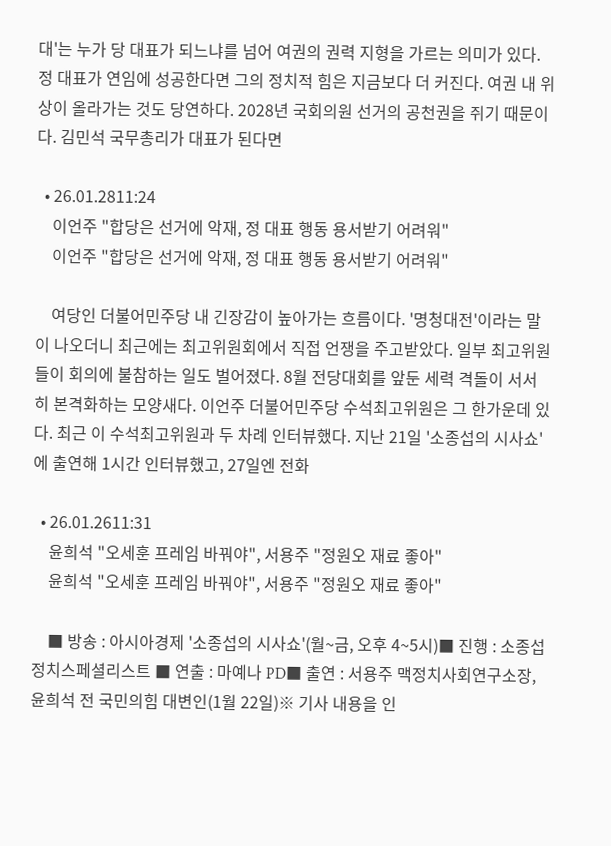대'는 누가 당 대표가 되느냐를 넘어 여권의 권력 지형을 가르는 의미가 있다. 정 대표가 연임에 성공한다면 그의 정치적 힘은 지금보다 더 커진다. 여권 내 위상이 올라가는 것도 당연하다. 2028년 국회의원 선거의 공천권을 쥐기 때문이다. 김민석 국무총리가 대표가 된다면

  • 26.01.2811:24
    이언주 "합당은 선거에 악재, 정 대표 행동 용서받기 어려워"
    이언주 "합당은 선거에 악재, 정 대표 행동 용서받기 어려워"

    여당인 더불어민주당 내 긴장감이 높아가는 흐름이다. '명청대전'이라는 말이 나오더니 최근에는 최고위원회에서 직접 언쟁을 주고받았다. 일부 최고위원들이 회의에 불참하는 일도 벌어졌다. 8월 전당대회를 앞둔 세력 격돌이 서서히 본격화하는 모양새다. 이언주 더불어민주당 수석최고위원은 그 한가운데 있다. 최근 이 수석최고위원과 두 차례 인터뷰했다. 지난 21일 '소종섭의 시사쇼'에 출연해 1시간 인터뷰했고, 27일엔 전화

  • 26.01.2611:31
    윤희석 "오세훈 프레임 바꿔야", 서용주 "정원오 재료 좋아"
    윤희석 "오세훈 프레임 바꿔야", 서용주 "정원오 재료 좋아"

    ■ 방송 : 아시아경제 '소종섭의 시사쇼'(월~금, 오후 4~5시)■ 진행 : 소종섭 정치스페셜리스트 ■ 연출 : 마예나 PD■ 출연 : 서용주 맥정치사회연구소장, 윤희석 전 국민의힘 대변인(1월 22일)※ 기사 내용을 인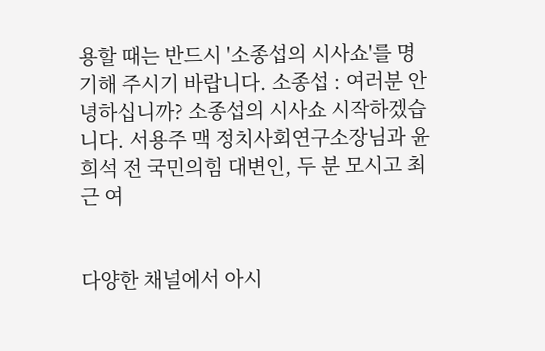용할 때는 반드시 '소종섭의 시사쇼'를 명기해 주시기 바랍니다. 소종섭 : 여러분 안녕하십니까? 소종섭의 시사쇼 시작하겠습니다. 서용주 맥 정치사회연구소장님과 윤희석 전 국민의힘 대변인, 두 분 모시고 최근 여


다양한 채널에서 아시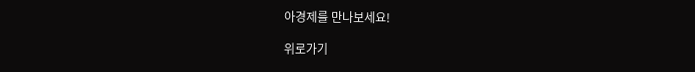아경제를 만나보세요!

위로가기